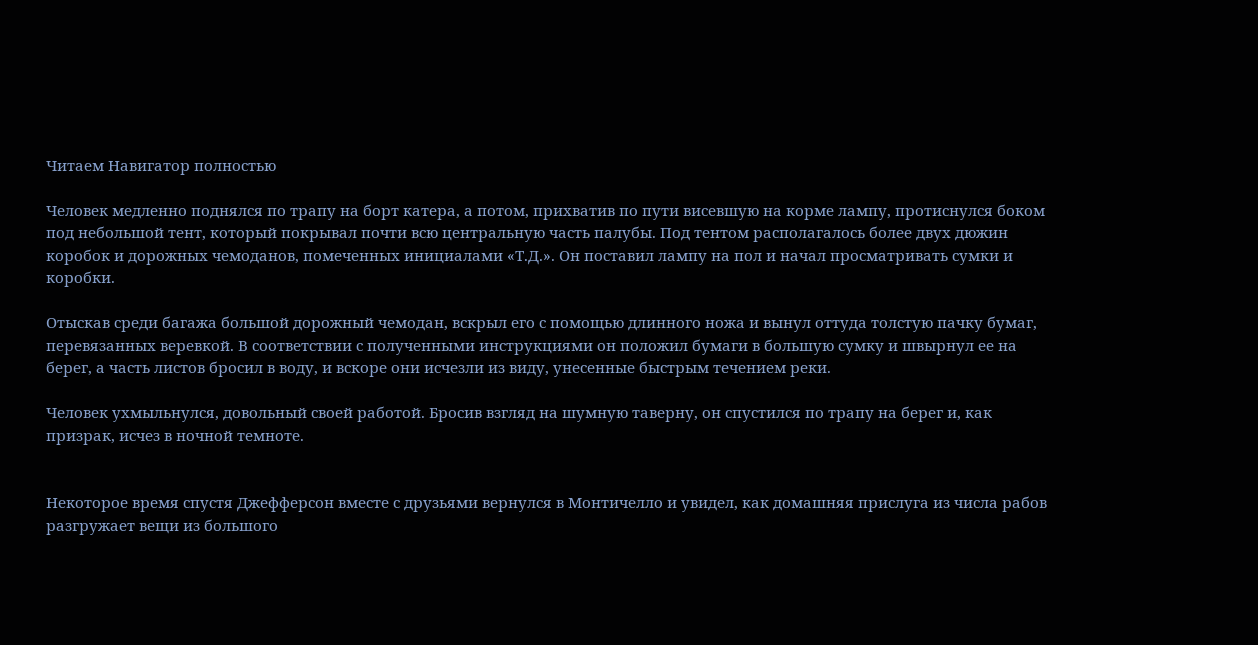Читаем Навигатор полностью

Человек медленно поднялся по трапу на борт катера, а потом, прихватив по пути висевшую на корме лампу, протиснулся боком под небольшой тент, который покрывал почти всю центральную часть палубы. Под тентом располагалось более двух дюжин коробок и дорожных чемоданов, помеченных инициалами «Т.Д.». Он поставил лампу на пол и начал просматривать сумки и коробки.

Отыскав среди багажа большой дорожный чемодан, вскрыл его с помощью длинного ножа и вынул оттуда толстую пачку бумаг, перевязанных веревкой. В соответствии с полученными инструкциями он положил бумаги в большую сумку и швырнул ее на берег, а часть листов бросил в воду, и вскоре они исчезли из виду, унесенные быстрым течением реки.

Человек ухмыльнулся, довольный своей работой. Бросив взгляд на шумную таверну, он спустился по трапу на берег и, как призрак, исчез в ночной темноте.


Некоторое время спустя Джефферсон вместе с друзьями вернулся в Монтичелло и увидел, как домашняя прислуга из числа рабов разгружает вещи из большого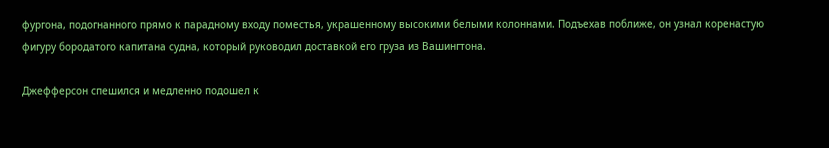фургона, подогнанного прямо к парадному входу поместья, украшенному высокими белыми колоннами. Подъехав поближе, он узнал коренастую фигуру бородатого капитана судна, который руководил доставкой его груза из Вашингтона.

Джефферсон спешился и медленно подошел к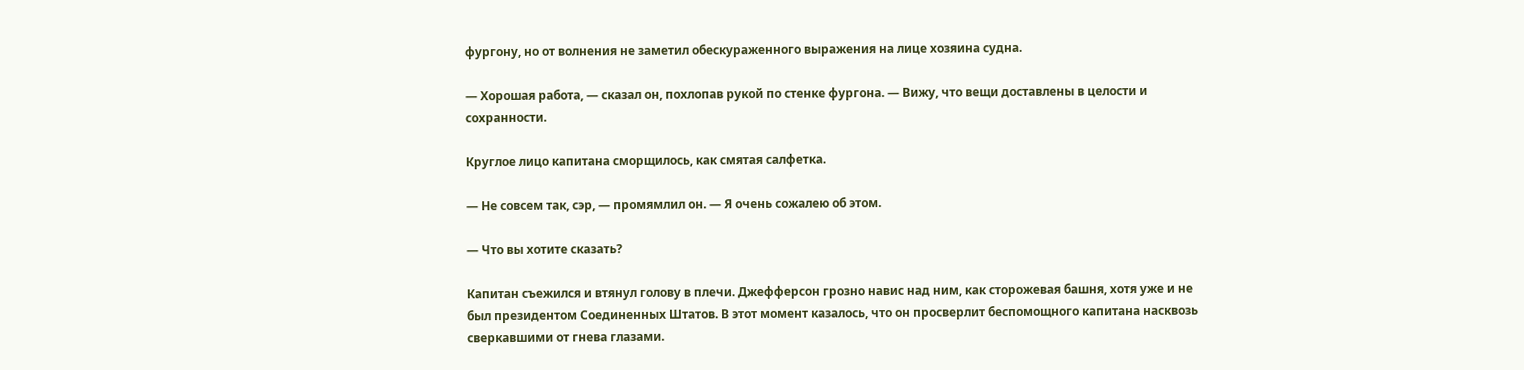фургону, но от волнения не заметил обескураженного выражения на лице хозяина судна.

— Хорошая работа, — сказал он, похлопав рукой по стенке фургона. — Вижу, что вещи доставлены в целости и сохранности.

Круглое лицо капитана сморщилось, как смятая салфетка.

— Не совсем так, сэр, — промямлил он. — Я очень сожалею об этом.

— Что вы хотите сказать?

Капитан съежился и втянул голову в плечи. Джефферсон грозно навис над ним, как сторожевая башня, хотя уже и не был президентом Соединенных Штатов. В этот момент казалось, что он просверлит беспомощного капитана насквозь сверкавшими от гнева глазами.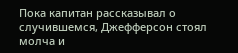Пока капитан рассказывал о случившемся, Джефферсон стоял молча и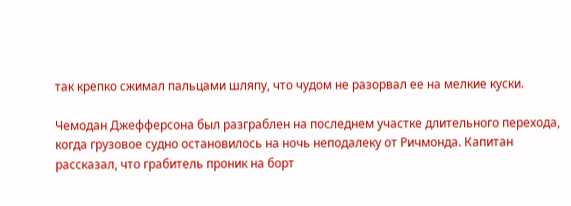так крепко сжимал пальцами шляпу, что чудом не разорвал ее на мелкие куски.

Чемодан Джефферсона был разграблен на последнем участке длительного перехода, когда грузовое судно остановилось на ночь неподалеку от Ричмонда. Капитан рассказал, что грабитель проник на борт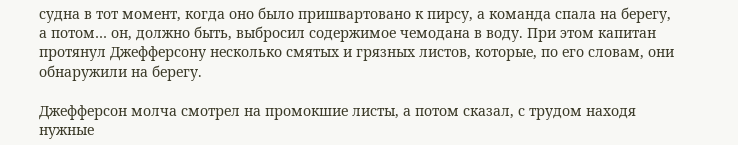судна в тот момент, когда оно было пришвартовано к пирсу, а команда спала на берегу, а потом… он, должно быть, выбросил содержимое чемодана в воду. При этом капитан протянул Джефферсону несколько смятых и грязных листов, которые, по его словам, они обнаружили на берегу.

Джефферсон молча смотрел на промокшие листы, а потом сказал, с трудом находя нужные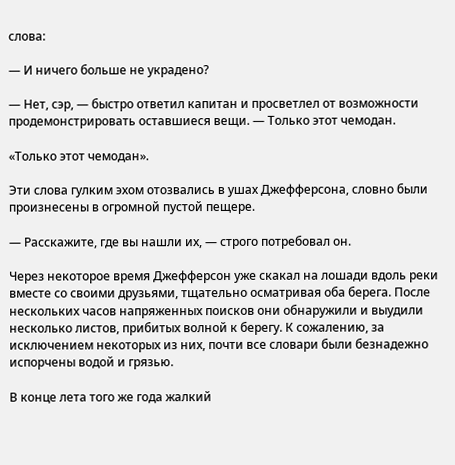слова:

— И ничего больше не украдено?

— Нет, сэр, — быстро ответил капитан и просветлел от возможности продемонстрировать оставшиеся вещи. — Только этот чемодан.

«Только этот чемодан».

Эти слова гулким эхом отозвались в ушах Джефферсона, словно были произнесены в огромной пустой пещере.

— Расскажите, где вы нашли их, — строго потребовал он.

Через некоторое время Джефферсон уже скакал на лошади вдоль реки вместе со своими друзьями, тщательно осматривая оба берега. После нескольких часов напряженных поисков они обнаружили и выудили несколько листов, прибитых волной к берегу. К сожалению, за исключением некоторых из них, почти все словари были безнадежно испорчены водой и грязью.

В конце лета того же года жалкий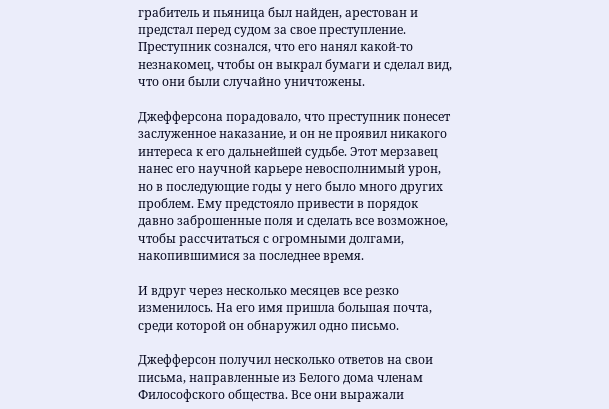грабитель и пьяница был найден, арестован и предстал перед судом за свое преступление. Преступник сознался, что его нанял какой-то незнакомец, чтобы он выкрал бумаги и сделал вид, что они были случайно уничтожены.

Джефферсона порадовало, что преступник понесет заслуженное наказание, и он не проявил никакого интереса к его дальнейшей судьбе. Этот мерзавец нанес его научной карьере невосполнимый урон, но в последующие годы у него было много других проблем. Ему предстояло привести в порядок давно заброшенные поля и сделать все возможное, чтобы рассчитаться с огромными долгами, накопившимися за последнее время.

И вдруг через несколько месяцев все резко изменилось. На его имя пришла большая почта, среди которой он обнаружил одно письмо.

Джефферсон получил несколько ответов на свои письма, направленные из Белого дома членам Философского общества. Все они выражали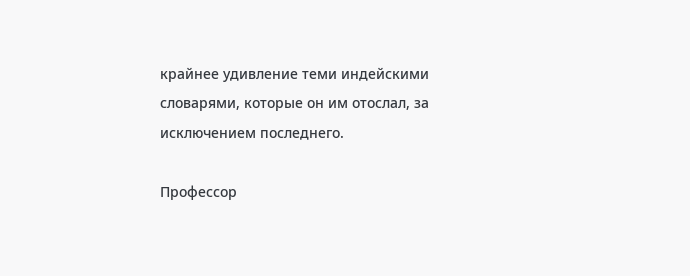крайнее удивление теми индейскими словарями, которые он им отослал, за исключением последнего.

Профессор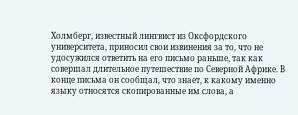Холмберг, известный лингвист из Оксфордского университета, приносил свои извинения за то, что не удосужился ответить на его письмо раньше, так как совершал длительное путешествие по Северной Африке. В конце письма он сообщал, что знает, к какому именно языку относятся скопированные им слова, а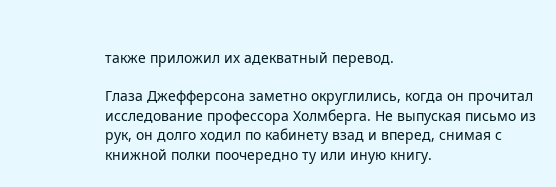также приложил их адекватный перевод.

Глаза Джефферсона заметно округлились, когда он прочитал исследование профессора Холмберга. Не выпуская письмо из рук, он долго ходил по кабинету взад и вперед, снимая с книжной полки поочередно ту или иную книгу.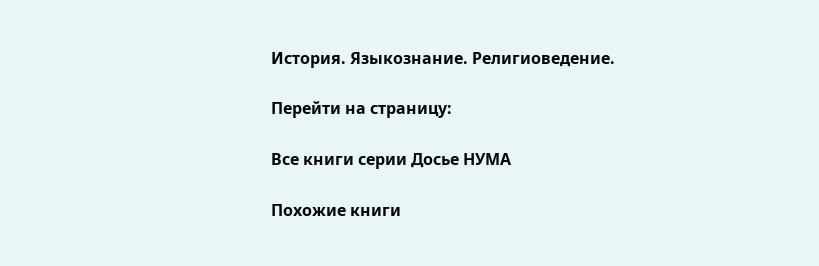История. Языкознание. Религиоведение.

Перейти на страницу:

Все книги серии Досье НУМА

Похожие книги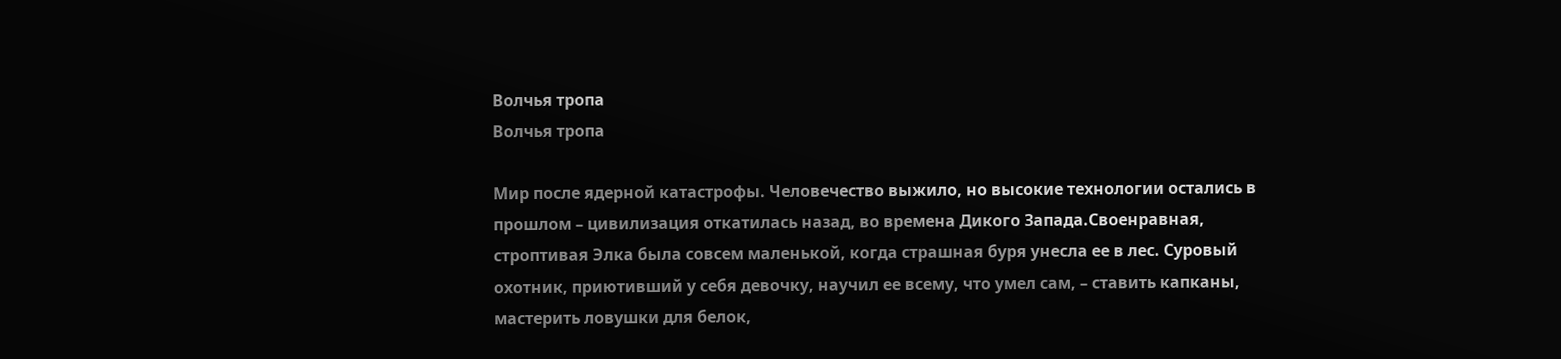Волчья тропа
Волчья тропа

Мир после ядерной катастрофы. Человечество выжило, но высокие технологии остались в прошлом – цивилизация откатилась назад, во времена Дикого Запада.Своенравная, строптивая Элка была совсем маленькой, когда страшная буря унесла ее в лес. Суровый охотник, приютивший у себя девочку, научил ее всему, что умел сам, – ставить капканы, мастерить ловушки для белок,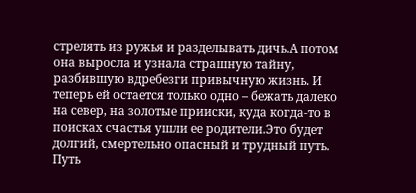стрелять из ружья и разделывать дичь.А потом она выросла и узнала страшную тайну, разбившую вдребезги привычную жизнь. И теперь ей остается только одно – бежать далеко на север, на золотые прииски, куда когда-то в поисках счастья ушли ее родители.Это будет долгий, смертельно опасный и трудный путь. Путь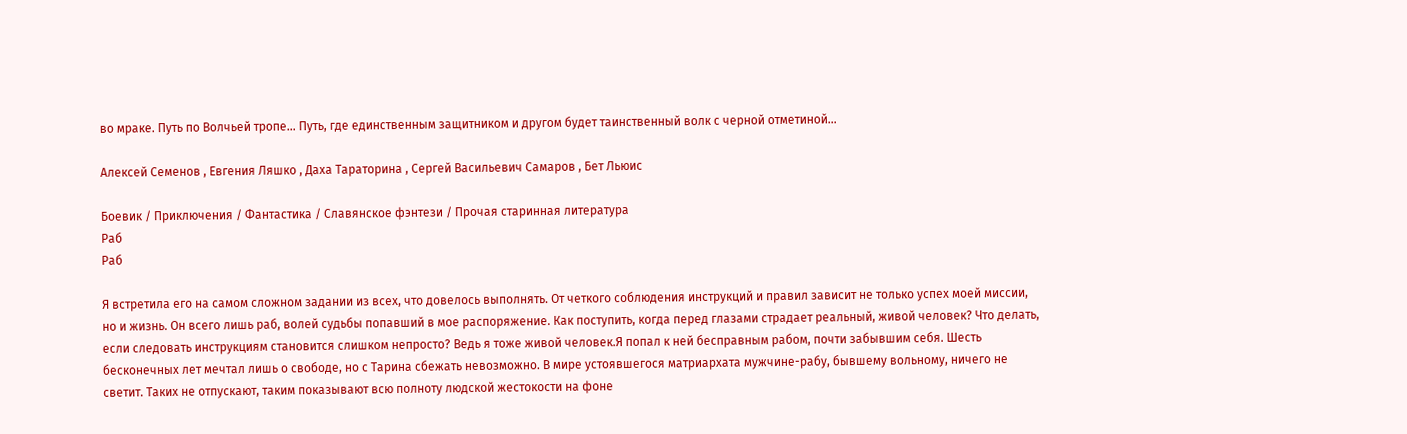во мраке. Путь по Волчьей тропе… Путь, где единственным защитником и другом будет таинственный волк с черной отметиной…

Алексей Семенов , Евгения Ляшко , Даха Тараторина , Сергей Васильевич Самаров , Бет Льюис

Боевик / Приключения / Фантастика / Славянское фэнтези / Прочая старинная литература
Раб
Раб

Я встретила его на самом сложном задании из всех, что довелось выполнять. От четкого соблюдения инструкций и правил зависит не только успех моей миссии, но и жизнь. Он всего лишь раб, волей судьбы попавший в мое распоряжение. Как поступить, когда перед глазами страдает реальный, живой человек? Что делать, если следовать инструкциям становится слишком непросто? Ведь я тоже живой человек.Я попал к ней бесправным рабом, почти забывшим себя. Шесть бесконечных лет мечтал лишь о свободе, но с Тарина сбежать невозможно. В мире устоявшегося матриархата мужчине-рабу, бывшему вольному, ничего не светит. Таких не отпускают, таким показывают всю полноту людской жестокости на фоне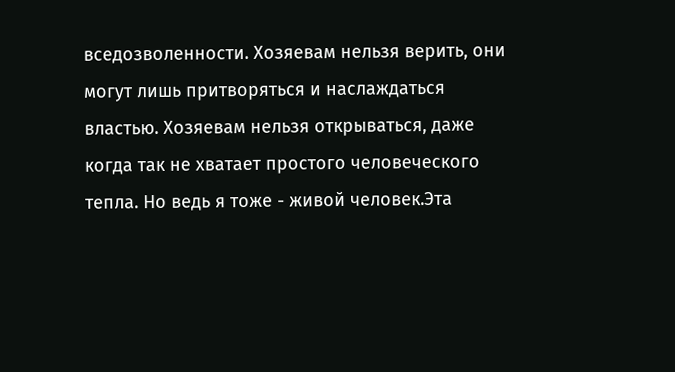вседозволенности. Хозяевам нельзя верить, они могут лишь притворяться и наслаждаться властью. Хозяевам нельзя открываться, даже когда так не хватает простого человеческого тепла. Но ведь я тоже - живой человек.Эта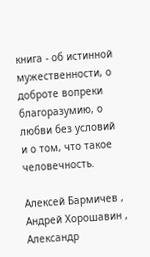книга - об истинной мужественности, о доброте вопреки благоразумию, о любви без условий и о том, что такое человечность.

Алексей Бармичев , Андрей Хорошавин , Александр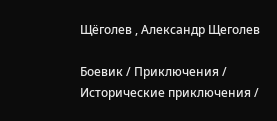Щёголев , Александр Щеголев

Боевик / Приключения / Исторические приключения /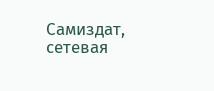Самиздат, сетевая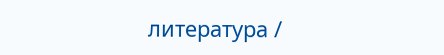литература /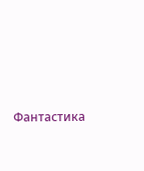Фантастика